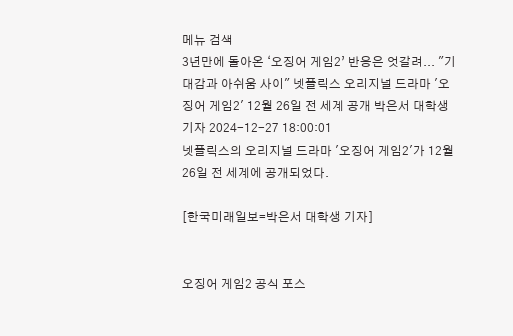메뉴 검색
3년만에 돌아온 ‘오징어 게임2’ 반응은 엇갈려... "기대감과 아쉬움 사이" 넷플릭스 오리지널 드라마 '오징어 게임2' 12월 26일 전 세계 공개 박은서 대학생 기자 2024-12-27 18:00:01
넷플릭스의 오리지널 드라마 '오징어 게임2'가 12월 26일 전 세계에 공개되었다.

[한국미래일보=박은서 대학생 기자]


오징어 게임2 공식 포스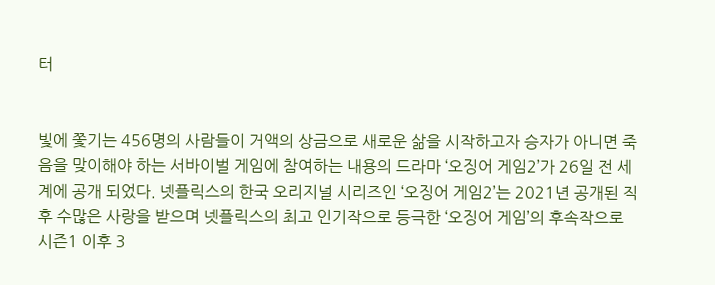터


빛에 쫓기는 456명의 사람들이 거액의 상금으로 새로운 삶을 시작하고자 승자가 아니면 죽음을 맞이해야 하는 서바이벌 게임에 참여하는 내용의 드라마 ‘오징어 게임2’가 26일 전 세계에 공개 되었다. 넷플릭스의 한국 오리지널 시리즈인 ‘오징어 게임2’는 2021년 공개된 직후 수많은 사랑을 받으며 넷플릭스의 최고 인기작으로 등극한 ‘오징어 게임’의 후속작으로 시즌1 이후 3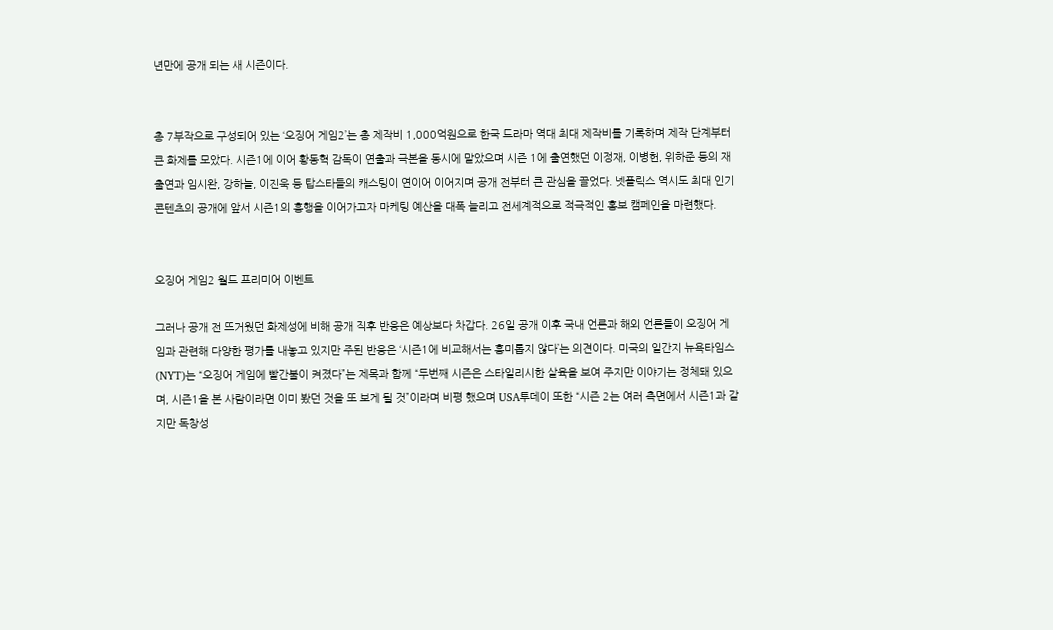년만에 공개 되는 새 시즌이다.


총 7부작으로 구성되어 있는 ‘오징어 게임2’는 총 제작비 1,000억원으로 한국 드라마 역대 최대 제작비를 기록하며 제작 단계부터 큰 화제를 모았다. 시즌1에 이어 황동혁 감독이 연출과 극본을 동시에 맡았으며 시즌 1에 출연했던 이정재, 이병헌, 위하준 등의 재출연과 임시완, 강하늘, 이진욱 등 탑스타들의 캐스팅이 연이어 이어지며 공개 전부터 큰 관심을 끌었다. 넷플릭스 역시도 최대 인기 콘텐츠의 공개에 앞서 시즌1의 흥행을 이어가고자 마케팅 예산을 대폭 늘리고 전세계적으로 적극적인 홍보 캠페인을 마련했다.


오징어 게임2 월드 프리미어 이벤트

그러나 공개 전 뜨거웠던 화제성에 비해 공개 직후 반응은 예상보다 차갑다. 26일 공개 이후 국내 언론과 해외 언론들이 오징어 게임과 관련해 다양한 평가를 내놓고 있지만 주된 반응은 ‘시즌1에 비교해서는 흥미롭지 않다’는 의견이다. 미국의 일간지 뉴욕타임스(NYT)는 “오징어 게임에 빨간불이 켜졌다”는 제목과 함께 “두번째 시즌은 스타일리시한 살육을 보여 주지만 이야기는 정체돼 있으며, 시즌1을 본 사람이라면 이미 봤던 것을 또 보게 될 것”이라며 비평 했으며 USA투데이 또한 “시즌 2는 여러 측면에서 시즌1과 같지만 독창성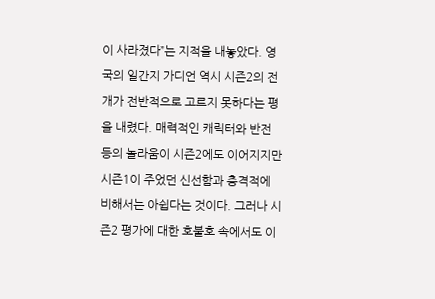이 사라졌다”는 지적을 내놓았다. 영국의 일간지 가디언 역시 시즌2의 전개가 전반적으로 고르지 못하다는 평을 내렸다. 매력적인 캐릭터와 반전 등의 놀라움이 시즌2에도 이어지지만 시즌1이 주었던 신선함과 충격적에 비해서는 아쉽다는 것이다. 그러나 시즌2 평가에 대한 호불호 속에서도 이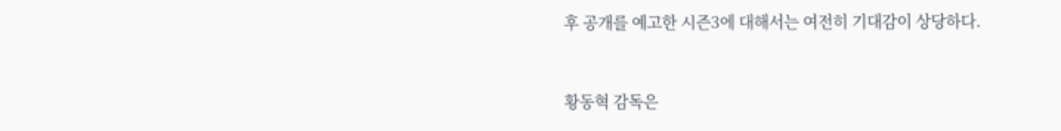후 공개를 예고한 시즌3에 대해서는 여전히 기대감이 상당하다.


황동혁 감독은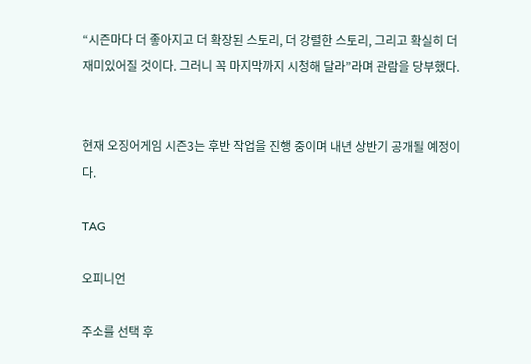“시즌마다 더 좋아지고 더 확장된 스토리, 더 강렬한 스토리, 그리고 확실히 더 재미있어질 것이다. 그러니 꼭 마지막까지 시청해 달라”라며 관람을 당부했다.


현재 오징어게임 시즌3는 후반 작업을 진행 중이며 내년 상반기 공개될 예정이다.

TAG

오피니언

주소를 선택 후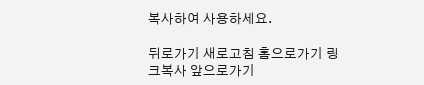복사하여 사용하세요.

뒤로가기 새로고침 홈으로가기 링크복사 앞으로가기